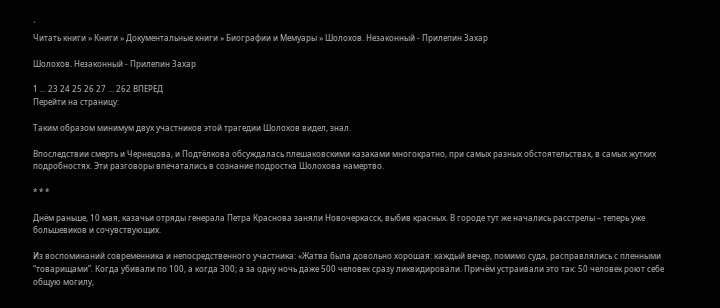`
Читать книги » Книги » Документальные книги » Биографии и Мемуары » Шолохов. Незаконный - Прилепин Захар

Шолохов. Незаконный - Прилепин Захар

1 ... 23 24 25 26 27 ... 262 ВПЕРЕД
Перейти на страницу:

Таким образом минимум двух участников этой трагедии Шолохов видел, знал.

Впоследствии смерть и Чернецова, и Подтёлкова обсуждалась плешаковскими казаками многократно, при самых разных обстоятельствах, в самых жутких подробностях. Эти разговоры впечатались в сознание подростка Шолохова намертво.

* * *

Днём раньше, 10 мая, казачьи отряды генерала Петра Краснова заняли Новочеркасск, выбив красных. В городе тут же начались расстрелы – теперь уже большевиков и сочувствующих.

Из воспоминаний современника и непосредственного участника: «Жатва была довольно хорошая: каждый вечер, помимо суда, расправлялись с пленными “товарищами”. Когда убивали по 100, а когда 300; а за одну ночь даже 500 человек сразу ликвидировали. Причём устраивали это так: 50 человек роют себе общую могилу,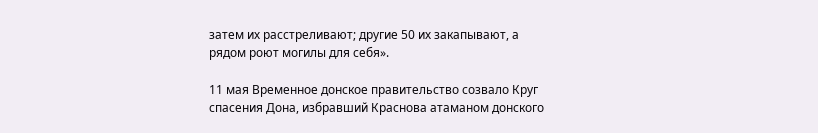затем их расстреливают; другие 50 их закапывают, а рядом роют могилы для себя».

11 мая Временное донское правительство созвало Круг спасения Дона, избравший Краснова атаманом донского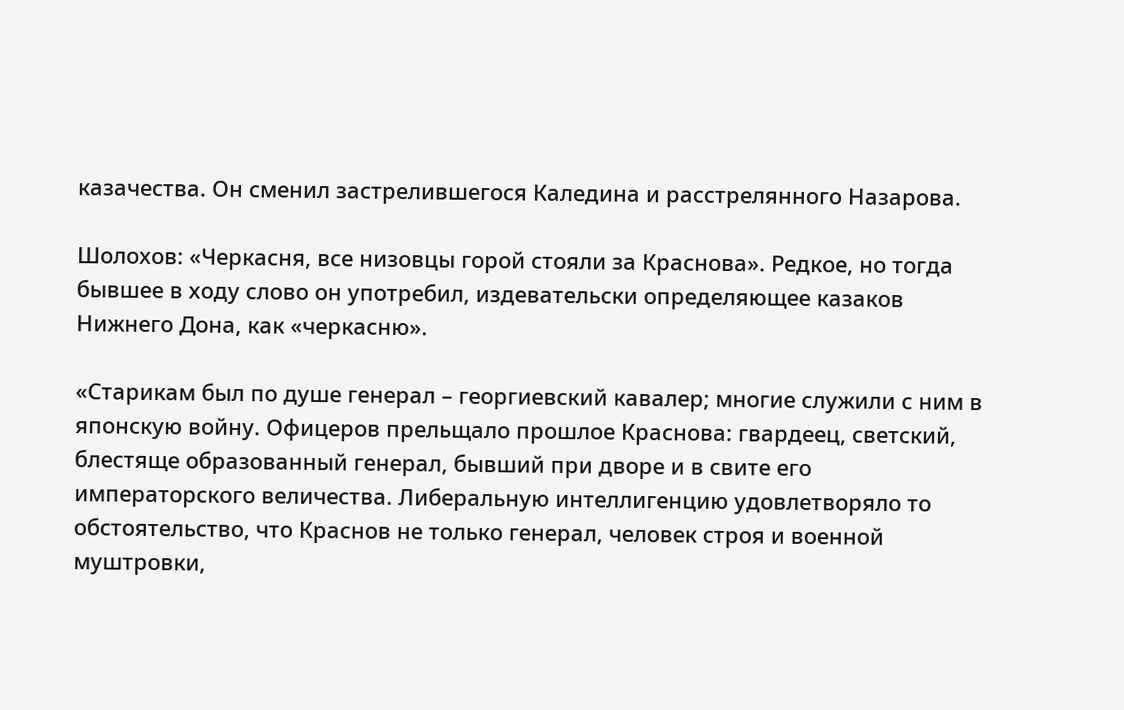казачества. Он сменил застрелившегося Каледина и расстрелянного Назарова.

Шолохов: «Черкасня, все низовцы горой стояли за Краснова». Редкое, но тогда бывшее в ходу слово он употребил, издевательски определяющее казаков Нижнего Дона, как «черкасню».

«Старикам был по душе генерал – георгиевский кавалер; многие служили с ним в японскую войну. Офицеров прельщало прошлое Краснова: гвардеец, светский, блестяще образованный генерал, бывший при дворе и в свите его императорского величества. Либеральную интеллигенцию удовлетворяло то обстоятельство, что Краснов не только генерал, человек строя и военной муштровки,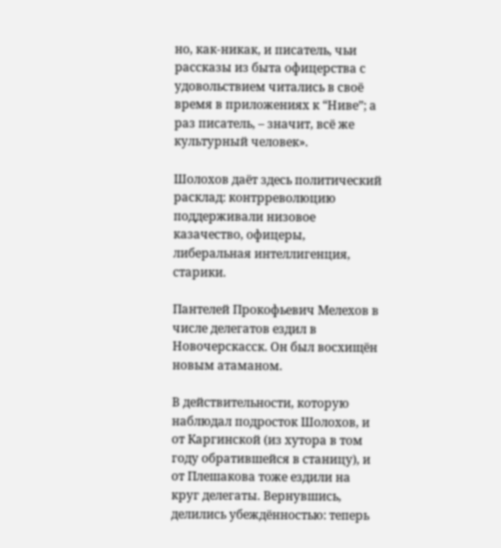но, как-никак, и писатель, чьи рассказы из быта офицерства с удовольствием читались в своё время в приложениях к “Ниве”; а раз писатель, – значит, всё же культурный человек».

Шолохов даёт здесь политический расклад: контрреволюцию поддерживали низовое казачество, офицеры, либеральная интеллигенция, старики.

Пантелей Прокофьевич Мелехов в числе делегатов ездил в Новочерскасск. Он был восхищён новым атаманом.

В действительности, которую наблюдал подросток Шолохов, и от Каргинской (из хутора в том году обратившейся в станицу), и от Плешакова тоже ездили на круг делегаты. Вернувшись, делились убеждённостью: теперь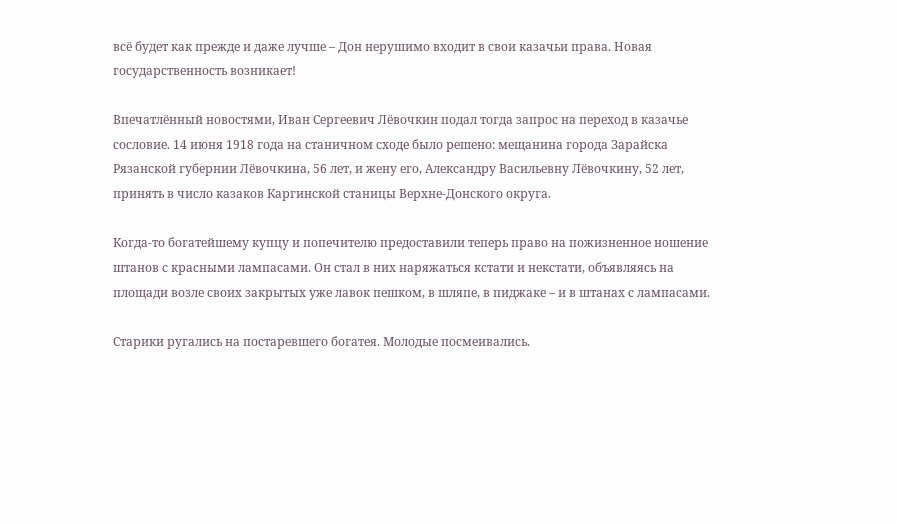всё будет как прежде и даже лучше – Дон нерушимо входит в свои казачьи права. Новая государственность возникает!

Впечатлённый новостями, Иван Сергеевич Лёвочкин подал тогда запрос на переход в казачье сословие. 14 июня 1918 года на станичном сходе было решено: мещанина города Зарайска Рязанской губернии Лёвочкина, 56 лет, и жену его, Александру Васильевну Лёвочкину, 52 лет, принять в число казаков Каргинской станицы Верхне-Донского округа.

Когда-то богатейшему купцу и попечителю предоставили теперь право на пожизненное ношение штанов с красными лампасами. Он стал в них наряжаться кстати и некстати, объявляясь на площади возле своих закрытых уже лавок пешком, в шляпе, в пиджаке – и в штанах с лампасами.

Старики ругались на постаревшего богатея. Молодые посмеивались.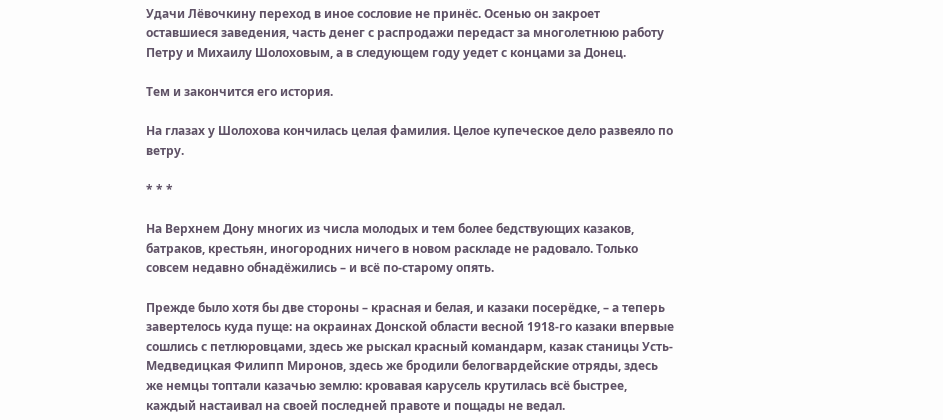Удачи Лёвочкину переход в иное сословие не принёс. Осенью он закроет оставшиеся заведения, часть денег с распродажи передаст за многолетнюю работу Петру и Михаилу Шолоховым, а в следующем году уедет с концами за Донец.

Тем и закончится его история.

На глазах у Шолохова кончилась целая фамилия. Целое купеческое дело развеяло по ветру.

* * *

На Верхнем Дону многих из числа молодых и тем более бедствующих казаков, батраков, крестьян, иногородних ничего в новом раскладе не радовало. Только совсем недавно обнадёжились – и всё по-старому опять.

Прежде было хотя бы две стороны – красная и белая, и казаки посерёдке, – а теперь завертелось куда пуще: на окраинах Донской области весной 1918-го казаки впервые сошлись с петлюровцами, здесь же рыскал красный командарм, казак станицы Усть-Медведицкая Филипп Миронов, здесь же бродили белогвардейские отряды, здесь же немцы топтали казачью землю: кровавая карусель крутилась всё быстрее, каждый настаивал на своей последней правоте и пощады не ведал.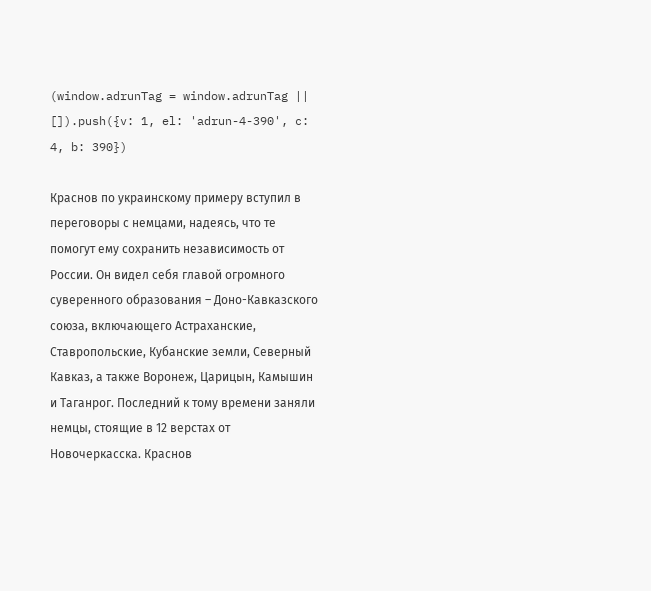(window.adrunTag = window.adrunTag || []).push({v: 1, el: 'adrun-4-390', c: 4, b: 390})

Краснов по украинскому примеру вступил в переговоры с немцами, надеясь, что те помогут ему сохранить независимость от России. Он видел себя главой огромного суверенного образования – Доно-Кавказского союза, включающего Астраханские, Ставропольские, Кубанские земли, Северный Кавказ, а также Воронеж, Царицын, Камышин и Таганрог. Последний к тому времени заняли немцы, стоящие в 12 верстах от Новочеркасска. Краснов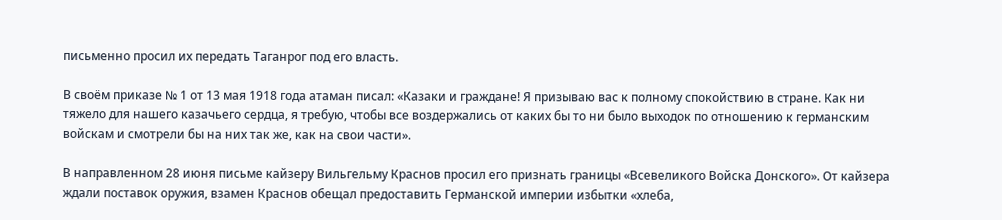письменно просил их передать Таганрог под его власть.

В своём приказе № 1 от 13 мая 1918 года атаман писал: «Казаки и граждане! Я призываю вас к полному спокойствию в стране. Как ни тяжело для нашего казачьего сердца, я требую, чтобы все воздержались от каких бы то ни было выходок по отношению к германским войскам и смотрели бы на них так же, как на свои части».

В направленном 28 июня письме кайзеру Вильгельму Краснов просил его признать границы «Всевеликого Войска Донского». От кайзера ждали поставок оружия, взамен Краснов обещал предоставить Германской империи избытки «хлеба,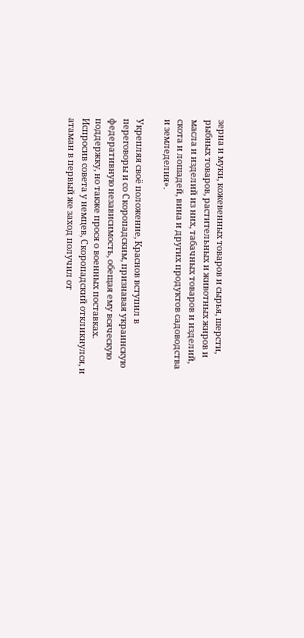зерна и муки, кожевенных товаров и сырья, шерсти, рыбных товаров, растительных и животных жиров и масла и изделий из них, табачных товаров и изделий, скота и лошадей, вина и других продуктов садоводства и земледелия».

Укрепляя своё положение, Краснов вступил в переговоры и со Скоропадским, признавая украинскую федеративную независимость, обещая ему всяческую поддержку, но также прося о военных поставках. Испросив совета у немцев, Скоропадский откликнулся, и атаман в первый же заход получил от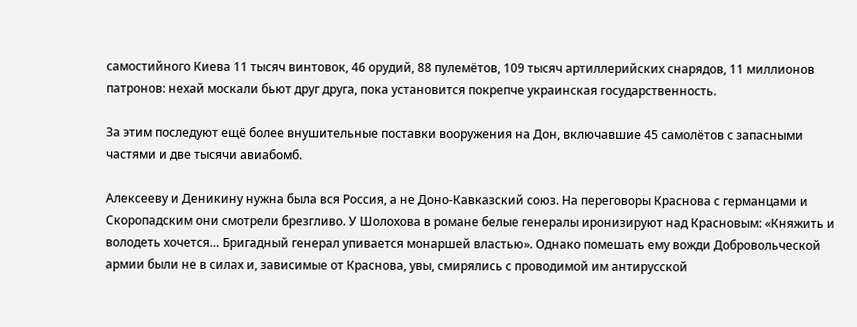самостийного Киева 11 тысяч винтовок, 46 орудий, 88 пулемётов, 109 тысяч артиллерийских снарядов, 11 миллионов патронов: нехай москали бьют друг друга, пока установится покрепче украинская государственность.

За этим последуют ещё более внушительные поставки вооружения на Дон, включавшие 45 самолётов с запасными частями и две тысячи авиабомб.

Алексееву и Деникину нужна была вся Россия, а не Доно-Кавказский союз. На переговоры Краснова с германцами и Скоропадским они смотрели брезгливо. У Шолохова в романе белые генералы иронизируют над Красновым: «Княжить и володеть хочется… Бригадный генерал упивается монаршей властью». Однако помешать ему вожди Добровольческой армии были не в силах и, зависимые от Краснова, увы, смирялись с проводимой им антирусской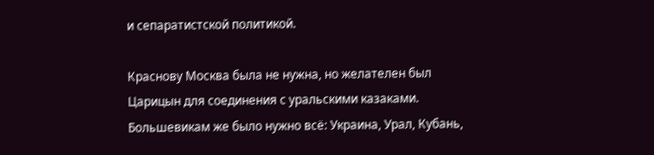и сепаратистской политикой.

Краснову Москва была не нужна, но желателен был Царицын для соединения с уральскими казаками. Большевикам же было нужно всё: Украина, Урал, Кубань,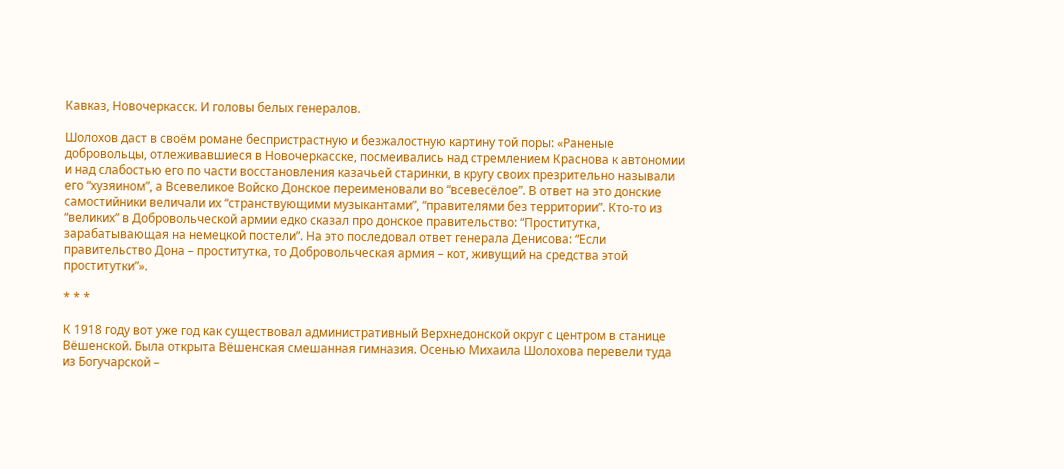Кавказ, Новочеркасск. И головы белых генералов.

Шолохов даст в своём романе беспристрастную и безжалостную картину той поры: «Раненые добровольцы, отлеживавшиеся в Новочеркасске, посмеивались над стремлением Краснова к автономии и над слабостью его по части восстановления казачьей старинки, в кругу своих презрительно называли его “хузяином”, а Всевеликое Войско Донское переименовали во “всевесёлое”. В ответ на это донские самостийники величали их “странствующими музыкантами”, “правителями без территории”. Кто-то из “великих” в Добровольческой армии едко сказал про донское правительство: “Проститутка, зарабатывающая на немецкой постели”. На это последовал ответ генерала Денисова: “Если правительство Дона – проститутка, то Добровольческая армия – кот, живущий на средства этой проститутки”».

* * *

К 1918 году вот уже год как существовал административный Верхнедонской округ с центром в станице Вёшенской. Была открыта Вёшенская смешанная гимназия. Осенью Михаила Шолохова перевели туда из Богучарской –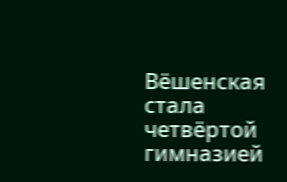Вёшенская стала четвёртой гимназией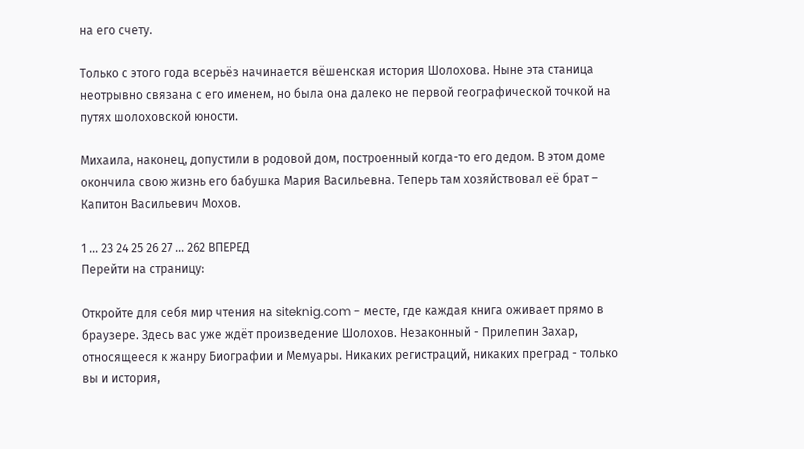на его счету.

Только с этого года всерьёз начинается вёшенская история Шолохова. Ныне эта станица неотрывно связана с его именем, но была она далеко не первой географической точкой на путях шолоховской юности.

Михаила, наконец, допустили в родовой дом, построенный когда-то его дедом. В этом доме окончила свою жизнь его бабушка Мария Васильевна. Теперь там хозяйствовал её брат – Капитон Васильевич Мохов.

1 ... 23 24 25 26 27 ... 262 ВПЕРЕД
Перейти на страницу:

Откройте для себя мир чтения на siteknig.com - месте, где каждая книга оживает прямо в браузере. Здесь вас уже ждёт произведение Шолохов. Незаконный - Прилепин Захар, относящееся к жанру Биографии и Мемуары. Никаких регистраций, никаких преград - только вы и история,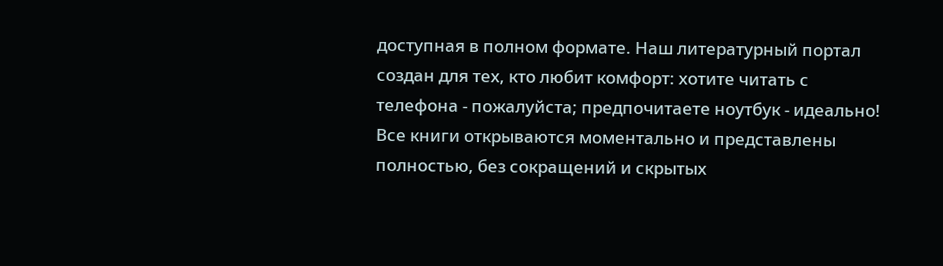доступная в полном формате. Наш литературный портал создан для тех, кто любит комфорт: хотите читать с телефона - пожалуйста; предпочитаете ноутбук - идеально! Все книги открываются моментально и представлены полностью, без сокращений и скрытых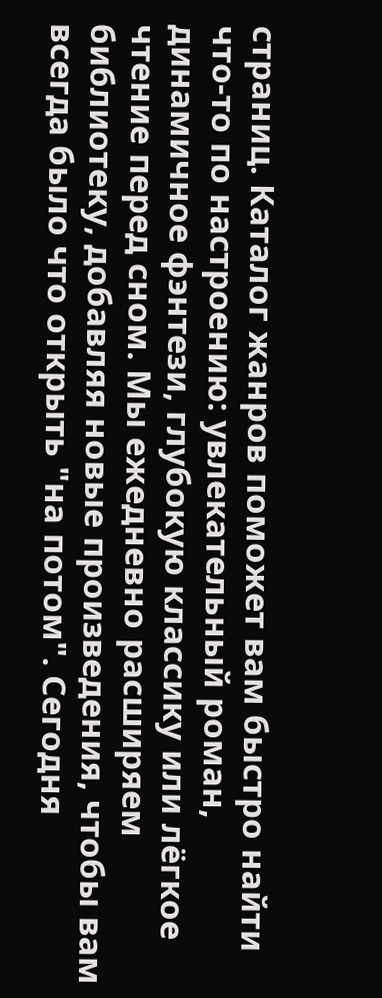страниц. Каталог жанров поможет вам быстро найти что-то по настроению: увлекательный роман, динамичное фэнтези, глубокую классику или лёгкое чтение перед сном. Мы ежедневно расширяем библиотеку, добавляя новые произведения, чтобы вам всегда было что открыть "на потом". Сегодня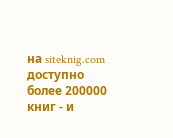на siteknig.com доступно более 200000 книг - и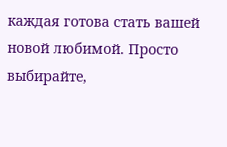каждая готова стать вашей новой любимой. Просто выбирайте,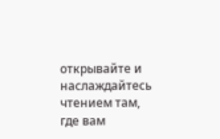открывайте и наслаждайтесь чтением там, где вам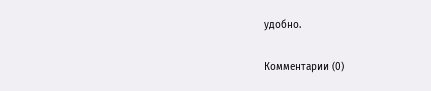удобно.

Комментарии (0)